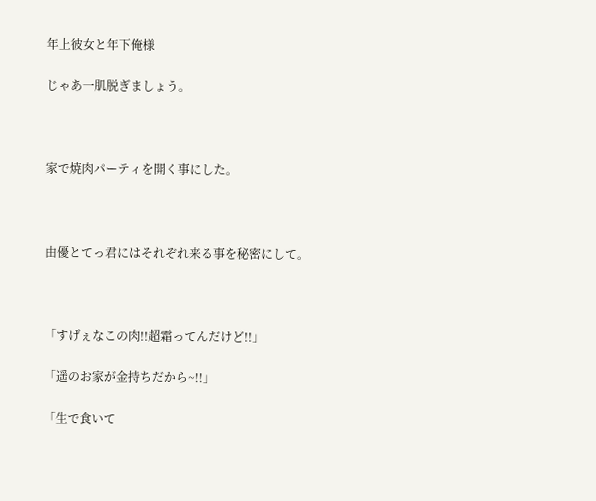年上彼女と年下俺様

じゃあ一肌脱ぎましょう。



家で焼肉パーティを開く事にした。



由優とてっ君にはそれぞれ来る事を秘密にして。



「すげぇなこの肉!!超霜ってんだけど!!」

「遥のお家が金持ちだから~!!」

「生で食いて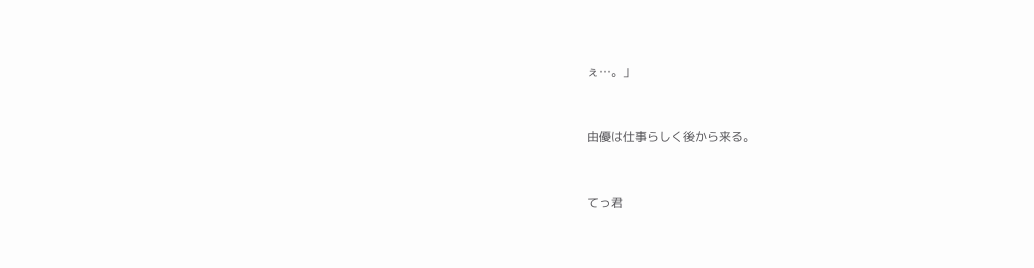ぇ…。」



由優は仕事らしく後から来る。



てっ君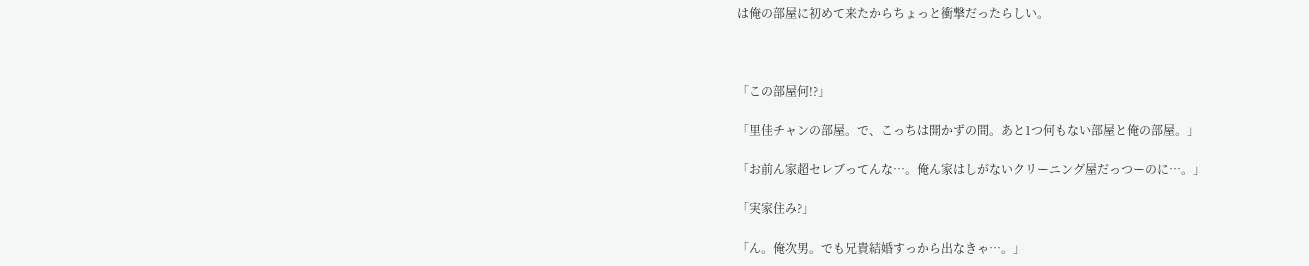は俺の部屋に初めて来たからちょっと衝撃だったらしい。



「この部屋何!?」

「里佳チャンの部屋。で、こっちは開かずの間。あと1つ何もない部屋と俺の部屋。」

「お前ん家超セレブってんな…。俺ん家はしがないクリーニング屋だっつーのに…。」

「実家住み?」

「ん。俺次男。でも兄貴結婚すっから出なきゃ…。」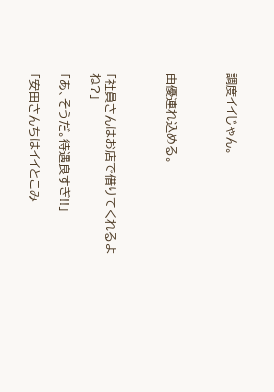調度イイじゃん。



由優連れ込める。



「社員さんはお店で借りてくれるよね?」

「あ、そうだ。待遇良すぎ!!」

「安田さんちはイイとこみ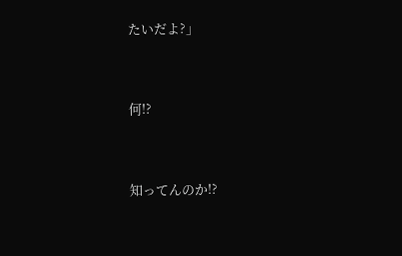たいだよ?」



何!?



知ってんのか!?